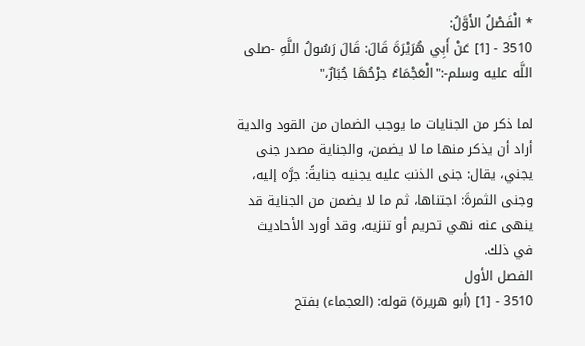* الْفَصْلُ الأَوَّلُ:
3510 - [1] عَنْ أَبِي هُرَيْرَةَ قَالَ: قَالَ رَسُولُ اللَّهِ -صلى اللَّه عليه وسلم-:"الْعَجْمَاءُ جرْحُهَا جُبَارٌ،"

لما ذكر من الجنايات ما يوجب الضمان من القود والدية أراد أن يذكر منها ما لا يضمن، والجناية مصدر جنى يجني، يقال: جنى الذنبَ عليه يجنيه جنايةً: جرَّه إليه، وجنى الثمرةَ: اجتناها، ثم ما لا يضمن من الجناية قد ينهى عنه نهي تحريم أو تنزيه، وقد أورد الأحاديث في ذلك.
الفصل الأول
3510 - [1] (أبو هريرة) قوله: (العجماء) بفتح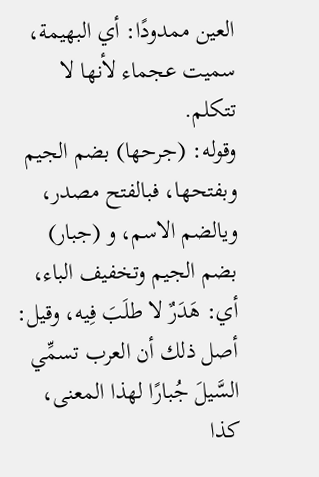العين ممدودًا: أي البهيمة، سميت عجماء لأنها لا تتكلم.
وقوله: (جرحها) بضم الجيم وبفتحها، فبالفتح مصدر، ويالضم الاسم، و (جبار) بضم الجيم وتخفيف الباء، أي: هَدَرٌ لا طلَبَ فِيه، وقيل: أصل ذلك أن العرب تسمِّي السَّيلَ جُبارًا لهذا المعنى، كذا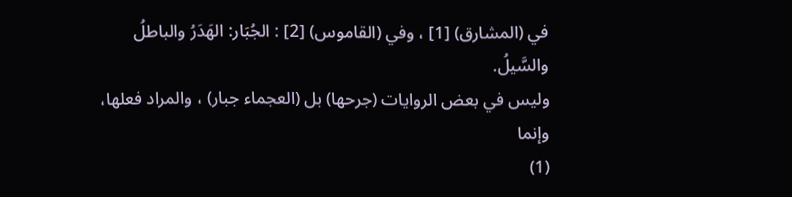في (المشارق) [1] ، وفي (القاموس) [2] : الجُبَار: الهَدَرُ والباطلُ والسَّيلُ.
وليس في بعض الروايات (جرحها) بل (العجماء جبار) ، والمراد فعلها، وإنما
(1)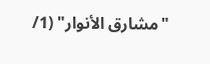"مشارق الأنوار" (1/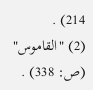214) .
(2) "القاموس" (ص: 338) .